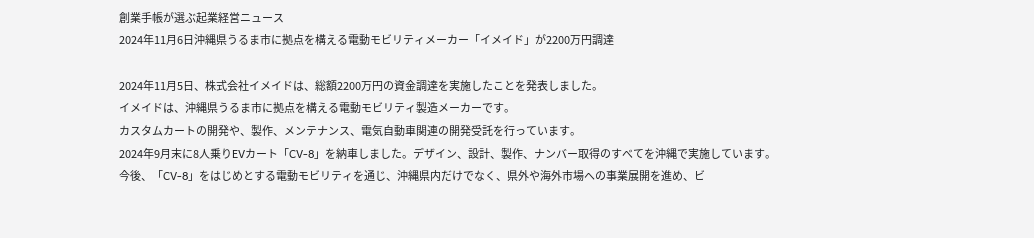創業手帳が選ぶ起業経営ニュース
2024年11月6日沖縄県うるま市に拠点を構える電動モビリティメーカー「イメイド」が2200万円調達

2024年11月5日、株式会社イメイドは、総額2200万円の資金調達を実施したことを発表しました。
イメイドは、沖縄県うるま市に拠点を構える電動モビリティ製造メーカーです。
カスタムカートの開発や、製作、メンテナンス、電気自動車関連の開発受託を行っています。
2024年9月末に8人乗りEVカート「CV-8」を納車しました。デザイン、設計、製作、ナンバー取得のすべてを沖縄で実施しています。
今後、「CV-8」をはじめとする電動モビリティを通じ、沖縄県内だけでなく、県外や海外市場への事業展開を進め、ビ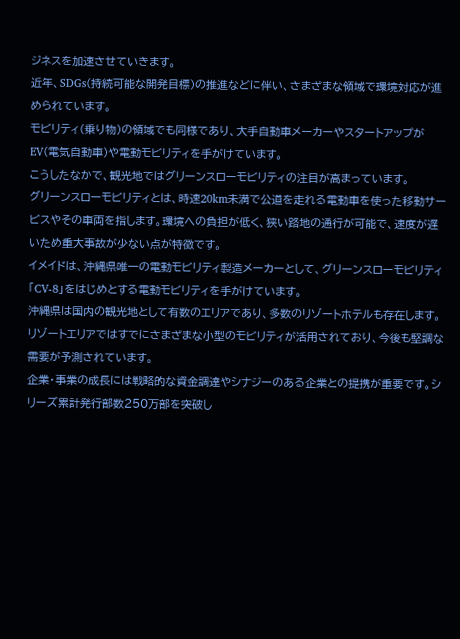ジネスを加速させていきます。
近年、SDGs(持続可能な開発目標)の推進などに伴い、さまざまな領域で環境対応が進められています。
モビリティ(乗り物)の領域でも同様であり、大手自動車メーカーやスタートアップがEV(電気自動車)や電動モビリティを手がけています。
こうしたなかで、観光地ではグリーンスローモビリティの注目が高まっています。
グリーンスローモビリティとは、時速20km未満で公道を走れる電動車を使った移動サービスやその車両を指します。環境への負担が低く、狭い路地の通行が可能で、速度が遅いため重大事故が少ない点が特徴です。
イメイドは、沖縄県唯一の電動モビリティ製造メーカーとして、グリーンスローモビリティ「CV-8」をはじめとする電動モビリティを手がけています。
沖縄県は国内の観光地として有数のエリアであり、多数のリゾートホテルも存在します。リゾートエリアではすでにさまざまな小型のモビリティが活用されており、今後も堅調な需要が予測されています。
企業・事業の成長には戦略的な資金調達やシナジーのある企業との提携が重要です。シリーズ累計発行部数250万部を突破し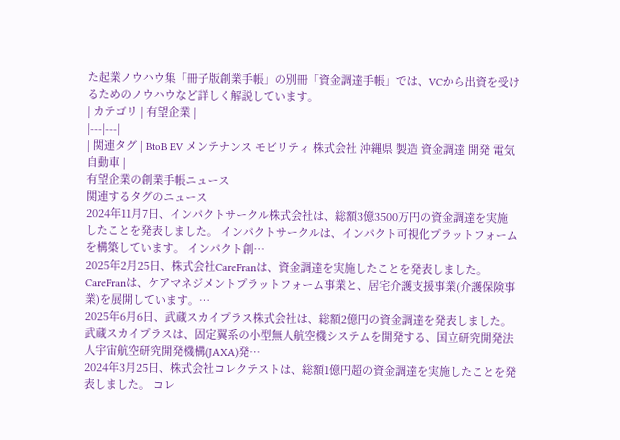た起業ノウハウ集「冊子版創業手帳」の別冊「資金調達手帳」では、VCから出資を受けるためのノウハウなど詳しく解説しています。
| カテゴリ | 有望企業 |
|---|---|
| 関連タグ | BtoB EV メンテナンス モビリティ 株式会社 沖縄県 製造 資金調達 開発 電気自動車 |
有望企業の創業手帳ニュース
関連するタグのニュース
2024年11月7日、インパクトサークル株式会社は、総額3億3500万円の資金調達を実施したことを発表しました。 インパクトサークルは、インパクト可視化プラットフォームを構築しています。 インパクト創…
2025年2月25日、株式会社CareFranは、資金調達を実施したことを発表しました。 CareFranは、ケアマネジメントプラットフォーム事業と、居宅介護支援事業(介護保険事業)を展開しています。…
2025年6月6日、武蔵スカイプラス株式会社は、総額2億円の資金調達を発表しました。 武蔵スカイプラスは、固定翼系の小型無人航空機システムを開発する、国立研究開発法人宇宙航空研究開発機構(JAXA)発…
2024年3月25日、株式会社コレクテストは、総額1億円超の資金調達を実施したことを発表しました。 コレ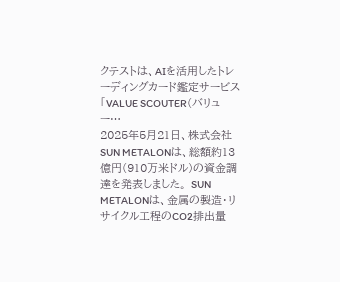クテストは、AIを活用したトレーディングカード鑑定サービス「VALUE SCOUTER(バリュー…
2025年5月21日、株式会社SUN METALONは、総額約13億円(910万米ドル)の資金調達を発表しました。 SUN METALONは、金属の製造・リサイクル工程のCO2排出量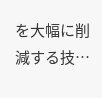を大幅に削減する技…